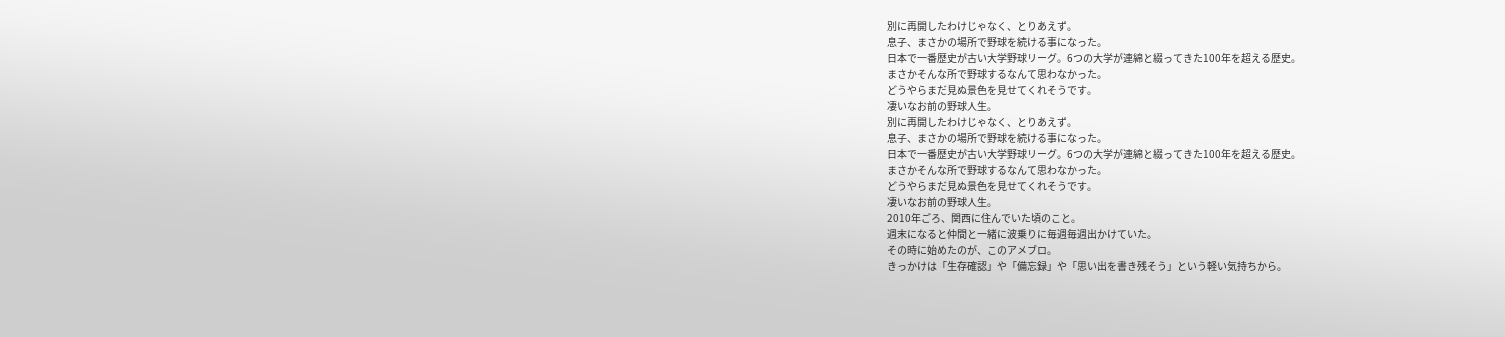別に再開したわけじゃなく、とりあえず。
息子、まさかの場所で野球を続ける事になった。
日本で一番歴史が古い大学野球リーグ。6つの大学が連綿と綴ってきた100年を超える歴史。
まさかそんな所で野球するなんて思わなかった。
どうやらまだ見ぬ景色を見せてくれそうです。
凄いなお前の野球人生。
別に再開したわけじゃなく、とりあえず。
息子、まさかの場所で野球を続ける事になった。
日本で一番歴史が古い大学野球リーグ。6つの大学が連綿と綴ってきた100年を超える歴史。
まさかそんな所で野球するなんて思わなかった。
どうやらまだ見ぬ景色を見せてくれそうです。
凄いなお前の野球人生。
2010年ごろ、関西に住んでいた頃のこと。
週末になると仲間と一緒に波乗りに毎週毎週出かけていた。
その時に始めたのが、このアメブロ。
きっかけは「生存確認」や「備忘録」や「思い出を書き残そう」という軽い気持ちから。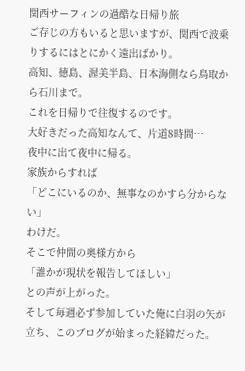関西サーフィンの過酷な日帰り旅
ご存じの方もいると思いますが、関西で波乗りするにはとにかく遠出ばかり。
高知、徳島、渥美半島、日本海側なら鳥取から石川まで。
これを日帰りで往復するのです。
大好きだった高知なんて、片道8時間…
夜中に出て夜中に帰る。
家族からすれば
「どこにいるのか、無事なのかすら分からない」
わけだ。
そこで仲間の奥様方から
「誰かが現状を報告してほしい」
との声が上がった。
そして毎週必ず参加していた俺に白羽の矢が立ち、このブログが始まった経緯だった。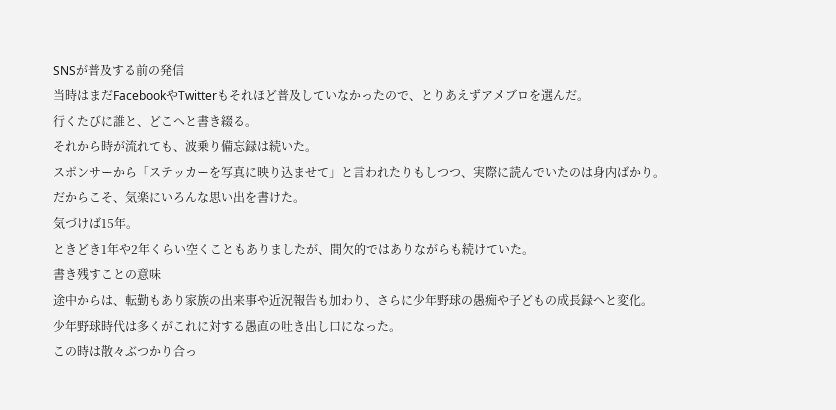SNSが普及する前の発信
当時はまだFacebookやTwitterもそれほど普及していなかったので、とりあえずアメブロを選んだ。
行くたびに誰と、どこへと書き綴る。
それから時が流れても、波乗り備忘録は続いた。
スポンサーから「ステッカーを写真に映り込ませて」と言われたりもしつつ、実際に読んでいたのは身内ばかり。
だからこそ、気楽にいろんな思い出を書けた。
気づけば15年。
ときどき1年や2年くらい空くこともありましたが、間欠的ではありながらも続けていた。
書き残すことの意味
途中からは、転勤もあり家族の出来事や近況報告も加わり、さらに少年野球の愚痴や子どもの成長録へと変化。
少年野球時代は多くがこれに対する愚直の吐き出し口になった。
この時は散々ぶつかり合っ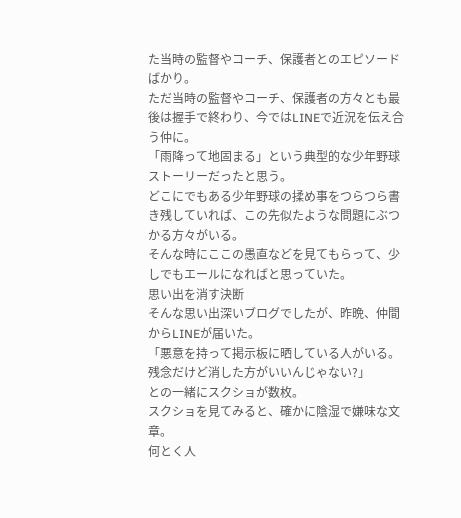た当時の監督やコーチ、保護者とのエピソードばかり。
ただ当時の監督やコーチ、保護者の方々とも最後は握手で終わり、今ではLINEで近況を伝え合う仲に。
「雨降って地固まる」という典型的な少年野球ストーリーだったと思う。
どこにでもある少年野球の揉め事をつらつら書き残していれば、この先似たような問題にぶつかる方々がいる。
そんな時にここの愚直などを見てもらって、少しでもエールになればと思っていた。
思い出を消す決断
そんな思い出深いブログでしたが、昨晩、仲間からLINEが届いた。
「悪意を持って掲示板に晒している人がいる。残念だけど消した方がいいんじゃない?」
との一緒にスクショが数枚。
スクショを見てみると、確かに陰湿で嫌味な文章。
何とく人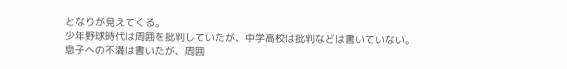となりが見えてくる。
少年野球時代は周囲を批判していたが、中学高校は批判などは書いていない。
息子への不満は書いたが、周囲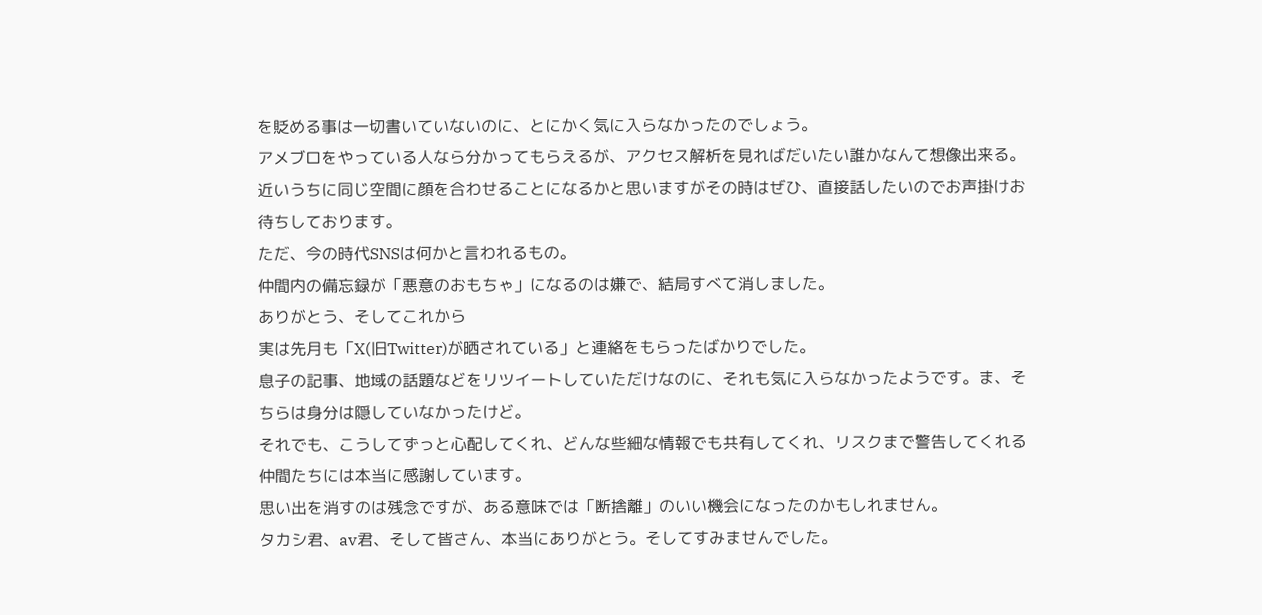を貶める事は一切書いていないのに、とにかく気に入らなかったのでしょう。
アメブロをやっている人なら分かってもらえるが、アクセス解析を見ればだいたい誰かなんて想像出来る。
近いうちに同じ空間に顔を合わせることになるかと思いますがその時はぜひ、直接話したいのでお声掛けお待ちしております。
ただ、今の時代SNSは何かと言われるもの。
仲間内の備忘録が「悪意のおもちゃ」になるのは嫌で、結局すべて消しました。
ありがとう、そしてこれから
実は先月も「X(旧Twitter)が晒されている」と連絡をもらったばかりでした。
息子の記事、地域の話題などをリツイートしていただけなのに、それも気に入らなかったようです。ま、そちらは身分は隠していなかったけど。
それでも、こうしてずっと心配してくれ、どんな些細な情報でも共有してくれ、リスクまで警告してくれる仲間たちには本当に感謝しています。
思い出を消すのは残念ですが、ある意味では「断捨離」のいい機会になったのかもしれません。
タカシ君、av君、そして皆さん、本当にありがとう。そしてすみませんでした。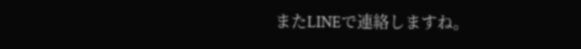またLINEで連絡しますね。